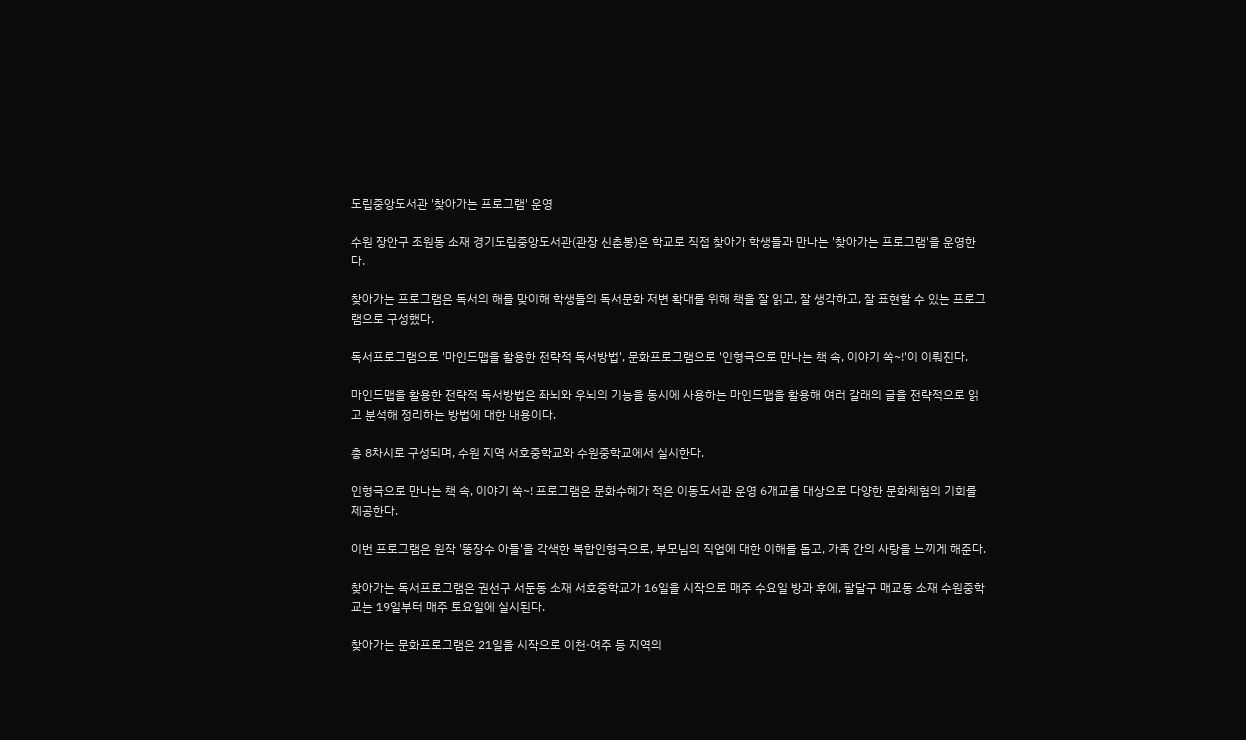도립중앙도서관 '찾아가는 프로그램' 운영

수원 장안구 조원동 소재 경기도립중앙도서관(관장 신춘봉)은 학교로 직접 찾아가 학생들과 만나는 '찾아가는 프로그램'을 운영한다.

찾아가는 프로그램은 독서의 해를 맞이해 학생들의 독서문화 저변 확대를 위해 책을 잘 읽고, 잘 생각하고, 잘 표현할 수 있는 프로그램으로 구성했다.

독서프로그램으로 '마인드맵을 활용한 전략적 독서방법', 문화프로그램으로 '인형극으로 만나는 책 속, 이야기 쏙~!'이 이뤄진다.

마인드맵을 활용한 전략적 독서방법은 좌뇌와 우뇌의 기능을 동시에 사용하는 마인드맵을 활용해 여러 갈래의 글을 전략적으로 읽고 분석해 정리하는 방법에 대한 내용이다.

총 8차시로 구성되며, 수원 지역 서호중학교와 수원중학교에서 실시한다.

인형극으로 만나는 책 속, 이야기 쏙~! 프로그램은 문화수혜가 적은 이동도서관 운영 6개교를 대상으로 다양한 문화체험의 기회를 제공한다.

이번 프로그램은 원작 '똥장수 아들'을 각색한 복합인형극으로, 부모님의 직업에 대한 이해를 돕고, 가족 간의 사랑을 느끼게 해준다.

찾아가는 독서프로그램은 권선구 서둔동 소재 서호중학교가 16일을 시작으로 매주 수요일 방과 후에, 팔달구 매교동 소재 수원중학교는 19일부터 매주 토요일에 실시된다.

찾아가는 문화프로그램은 21일을 시작으로 이천·여주 등 지역의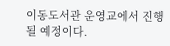이동도서관 운영교에서 진행될 예정이다.